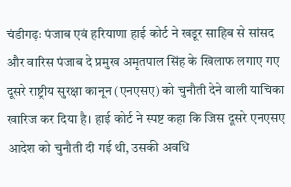चंडीगढ़ः पंजाब एवं हरियाणा हाई कोर्ट ने खडूर साहिब से सांसद और वारिस पंजाब दे प्रमुख अमृतपाल सिंह के खिलाफ लगाए गए दूसरे राष्ट्रीय सुरक्षा कानून (एनएसए) को चुनौती देने वाली याचिका खारिज कर दिया है। हाई कोर्ट ने स्पष्ट कहा कि जिस दूसरे एनएसए आदेश को चुनौती दी गई थी, उसकी अवधि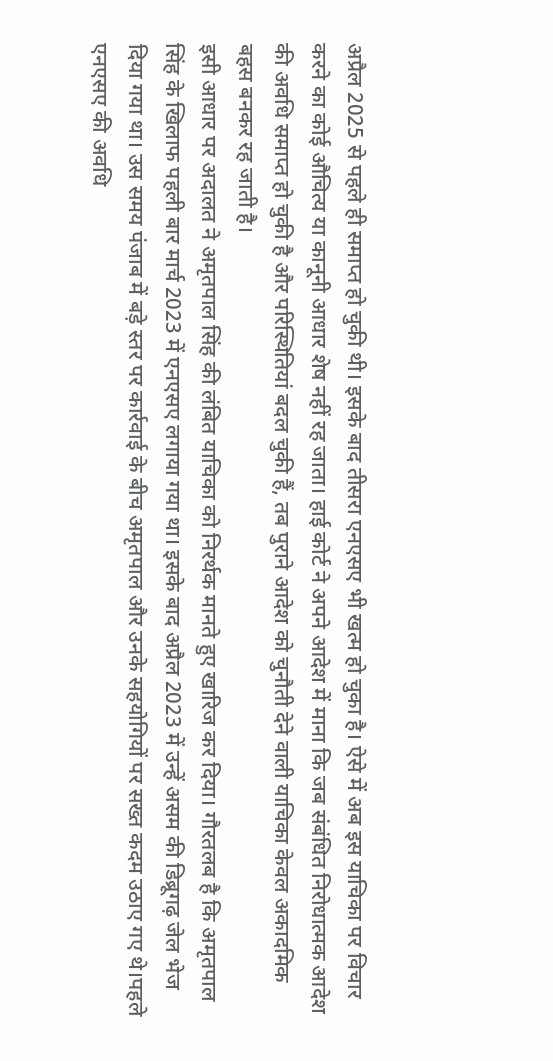अप्रैल 2025 से पहले ही समाप्त हो चुकी थी। इसके बाद तीसरा एनएसए भी खत्म हो चुका है। ऐसे में अब इस याचिका पर विचार करने का कोई औचित्य या कानूनी आधार शेष नहीं रह जाता। हाई कोर्ट ने अपने आदेश में माना कि जब संबंधित निरोधात्मक आदेश की अवधि समाप्त हो चुकी है और परिस्थितियां बदल चुकी हैं, तब पुराने आदेश को चुनौती देने वाली याचिका केवल अकादमिक बहस बनकर रह जाती है।
इसी आधार पर अदालत ने अमृतपाल सिंह की लंबित याचिका को निरर्थक मानते हुए खारिज कर दिया। गौरतलब है कि अमृतपाल सिंह के खिलाफ पहली बार मार्च 2023 में एनएसए लगाया गया था। इसके बाद अप्रैल 2023 में उन्हें असम की डिब्रूगढ़ जेल भेज दिया गया था। उस समय पंजाब में बड़े स्तर पर कार्रवाई के बीच अमृतपाल और उनके सहयोगियों पर सख्त कदम उठाए गए थे।पहले एनएसए की अवधि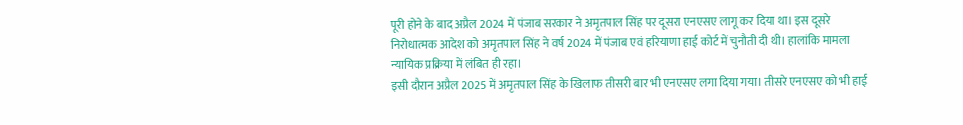पूरी होने के बाद अप्रैल 2024 में पंजाब सरकार ने अमृतपाल सिंह पर दूसरा एनएसए लागू कर दिया था। इस दूसरे निरोधात्मक आदेश को अमृतपाल सिंह ने वर्ष 2024 में पंजाब एवं हरियाणा हाई कोर्ट में चुनौती दी थी। हालांकि मामला न्यायिक प्रक्रिया में लंबित ही रहा।
इसी दौरान अप्रैल 2025 में अमृतपाल सिंह के खिलाफ तीसरी बार भी एनएसए लगा दिया गया। तीसरे एनएसए को भी हाई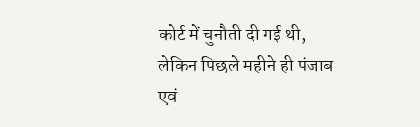कोर्ट में चुनौती दी गई थी, लेकिन पिछले महीने ही पंजाब एवं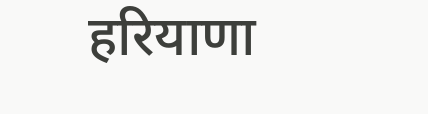हरियाणा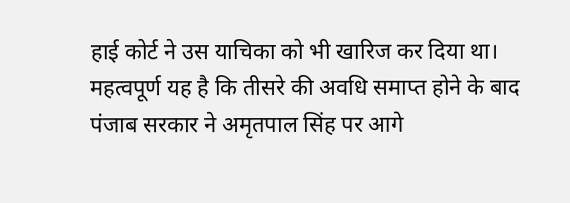हाई कोर्ट ने उस याचिका को भी खारिज कर दिया था। महत्वपूर्ण यह है कि तीसरे की अवधि समाप्त होने के बाद पंजाब सरकार ने अमृतपाल सिंह पर आगे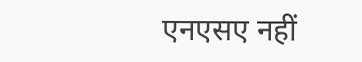एनएसए नहीं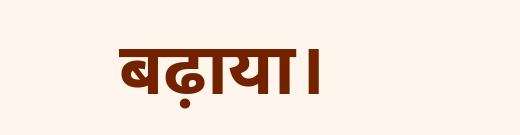बढ़ाया।